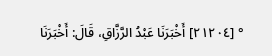° [٢١٢٠٤] أَخْبَرَنَا عَبْدُ الرَّزَّاقِ، قَالَ: أَخْبَرَنَا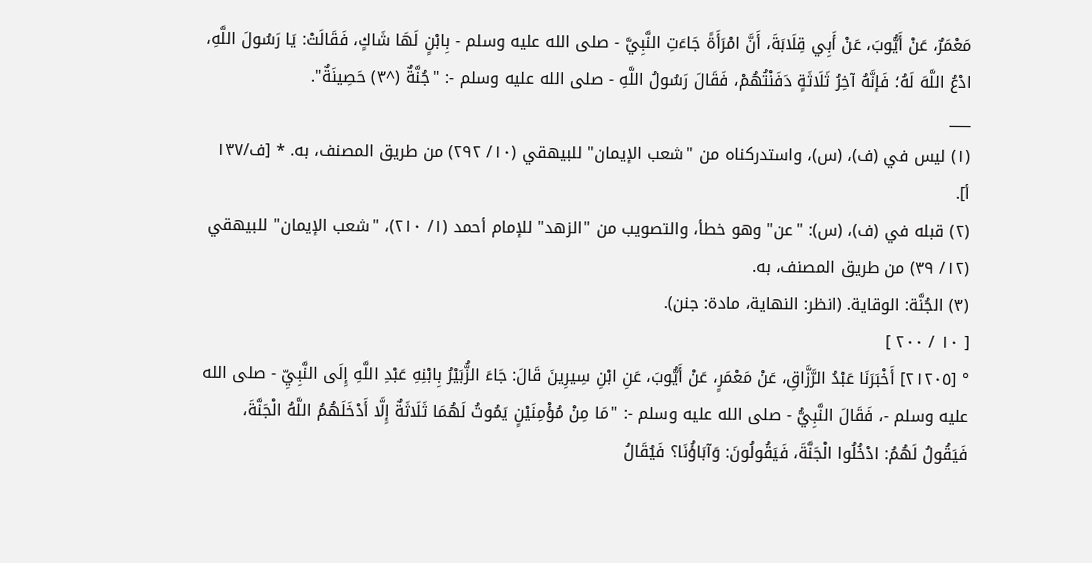مَعْمَرٌ، عَنْ أَيُّوبَ، عَنْ أَبِي قِلَابَةَ، أَنَّ امْرَأَةً جَاءَتِ النَّبِيَّ - صلى الله عليه وسلم - بِابْنٍ لَهَا شَاكٍ، فَقَالَتْ: يَا رَسُولَ اللَّهِ، ادْعُ اللَّهَ لَهُ؛ فَإنَّهُ آخِرُ ثَلَاثَةٍ دَفَنْتُهُمْ، فَقَالَ رَسُولُ اللَّهِ - صلى الله عليه وسلم -: "جُنَّةٌ (^٣) حَصِينَةٌ".
___
(١) ليس في (ف)، (س)، واستدركناه من "شعب الإيمان" للبيهقي (١٠/ ٢٩٢) من طريق المصنف، به. * [ف/١٣٧ أ].
(٢) قبله في (ف)، (س): "عن" وهو خطأ، والتصويب من "الزهد" للإمام أحمد (١/ ٢١٠)، "شعب الإيمان" للبيهقي (١٢/ ٣٩) من طريق المصنف، به.
(٣) الجُنَّة: الوقاية. (انظر: النهاية، مادة: جنن).
[ ١٠ / ٢٠٠ ]
° [٢١٢٠٥] أَخْبَرَنَا عَبْدُ الرَّزَّاقِ، عَنْ مَعْمَرٍ، عَنْ أَيُّوبَ، عَنِ ابْنِ سِيرِينَ قَالَ: جَاءَ الزُّبَيْرُ بِابْنِهِ عَبْدِ اللَّهِ إِلَى النَّبِيِّ - صلى الله عليه وسلم -، فَقَالَ النَّبِيُّ - صلى الله عليه وسلم -: "مَا مِنْ مُؤْمِنَيْنٍ يَمُوتُ لَهُمَا ثَلَاثَةٌ إِلَّا أَدْخَلَهُمُ اللَّهُ الْجَنَّةَ، فَيَقُولُ لَهُمُ: ادْخُلُوا الْجَنَّةَ، فَيَقُولُونَ: وَآبَاؤُنَا؟ فَيُقَالُ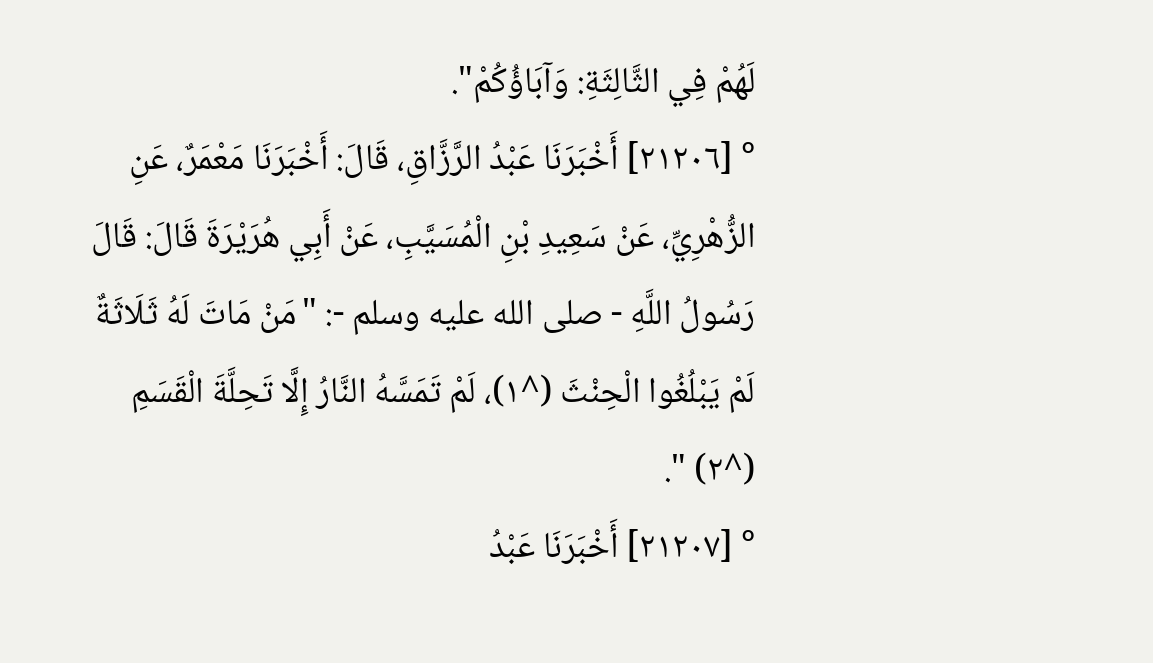لَهُمْ فِي الثَّالِثَةِ: وَآبَاؤُكُمْ".
° [٢١٢٠٦] أَخْبَرَنَا عَبْدُ الرَّزَّاقِ، قَالَ: أَخْبَرَنَا مَعْمَرٌ، عَنِ الزُّهْرِيِّ، عَنْ سَعِيدِ بْنِ الْمُسَيَّبِ، عَنْ أَبِي هُرَيْرَةَ قَالَ: قَالَ رَسُولُ اللَّهِ - صلى الله عليه وسلم -: "مَنْ مَاتَ لَهُ ثَلَاثَةٌ لَمْ يَبْلُغُوا الْحِنْثَ (^١)، لَمْ تَمَسَّهُ النَّارُ إِلَّا تَحِلَّةَ الْقَسَمِ (^٢) ".
° [٢١٢٠٧] أَخْبَرَنَا عَبْدُ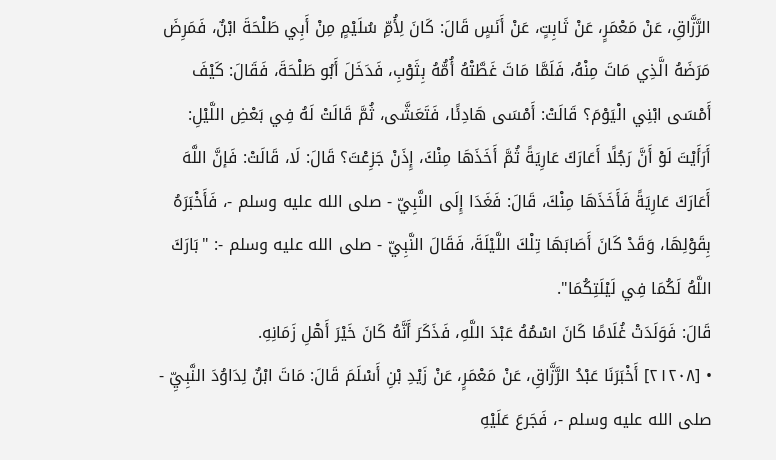الرَّزَّاقِ، عَنْ مَعْمَرٍ، عَنْ ثَابِتٍ، عَنْ أَنَسٍ قَالَ: كَانَ لِأُمِّ سُلَيْمٍ مِنْ أَبِي طَلْحَةَ ابْنٌ، فَمَرِضَ مَرَضَهُ الَّذِي مَاتَ مِنْهُ، فَلَمَّا مَاتَ غَطَّتْهُ أُمُّهُ بِثَوْبِ، فَدَخَلَ أَبُو طَلْحَةَ، فَقَالَ: كَيْفَ أَمْسَى ابْنِي الْيَوْمَ؟ قَالَتْ: أَمْسَى هَادِئًا، فَتَعَشَّى، ثُمَّ قَالَتْ لَهُ فِي بَعْضِ اللَّيْلِ: أَرَأَيْتَ لَوْ أَنَّ رَجُلًا أَعَارَكَ عَارِيَةً ثُمَّ أَخَذَهَا مِنْكَ، إِذَنْ جَزِعْتَ؟ قَالَ: لَا، قَالَتْ: فَإنَّ اللَّهَ أَعَارَكَ عَارِيَةً فَأَخَذَهَا مِنْكَ، قَالَ: فَغَدَا إِلَى النَّبِيّ - صلى الله عليه وسلم -، فَأَخْبَرَهُ بِقَوْلِهَا، وَقَدْ كَانَ أَصَابَهَا تِلْكَ اللَّيْلَةَ، فَقَالَ النَّبِيّ - صلى الله عليه وسلم -: "بَارَكَ اللَّهُ لَكُمَا فِي لَيْلَتِكُمَا".
قَالَ: فَوَلَدَتْ غُلَامًا كَانَ اسْمُهُ عَبْدَ اللَّهِ، فَذَكَرَ أَنَّهُ كَانَ خَيْرَ أَهْلِ زَمَانِهِ.
• [٢١٢٠٨] أَخْبَرَنَا عَبْدُ الرَّزَّاقِ، عَنْ مَعْمَرٍ، عَنْ زَيْدِ بْنِ أَسْلَمَ قَالَ: مَاتَ ابْنٌ لِدَاوُدَ النَّبِيِّ - صلى الله عليه وسلم -، فَجَرعَ عَلَيْهِ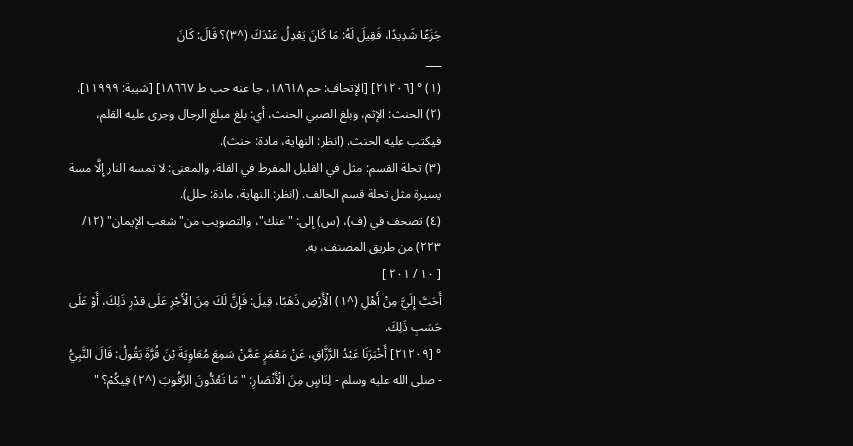جَزَعًا شَدِيدًا، فَقِيلَ لَهُ: مَا كَانَ يَعْدِلُ عَنْدَكَ (^٣)؟ قَالَ: كَانَ
___
(١) ° [٢١٢٠٦] [الإتحاف: حم ١٨٦١٨، جا عنه حب ط ١٨٦٦٧] [شيبة: ١١٩٩٩].
(٢) الحنث: الإثم، وبلغ الصبي الحنث، أي: بلغ مبلغ الرجال وجرى عليه القلم، فيكتب عليه الحنث. (انظر: النهاية، مادة: حنث).
(٣) تحلة القسم: مثل في القليل المفرط في القلة، والمعنى: لا تمسه النار إِلَّا مسة يسيرة مثل تحلة قسم الحالف. (انظر: النهاية، مادة: حلل).
(٤) تصحف في (ف)، (س) إلى: "عنك"، والتصويب من"شعب الإيمان" (١٢/ ٢٢٣) من طريق المصنف، به.
[ ١٠ / ٢٠١ ]
أَحَبَّ إِلَيَّ مِنْ أَهْلِ (^١) الْأَرْضِ ذَهَبًا، قِيلَ: فَإِنَّ لَكَ مِنَ الْأَجْرِ عَلَى قدْرِ ذَلِكَ، أَوْ عَلَى حَسَبِ ذَلِكَ.
° [٢١٢٠٩] أَخْبَرَنَا عَبْدُ الرَّزَّاقِ، عَنْ مَعْمَرٍ عَمَّنْ سَمِعَ مُعَاوِيَةَ بْنَ قُرَّةَ يَقُولُ: قَالَ النَّبِيُّ - صلى الله عليه وسلم - لِنَاسٍ مِنَ الْأَنْصَارِ: "مَا تَعُدُّونَ الرَّقُوبَ (^٢) فِيكُمْ؟ "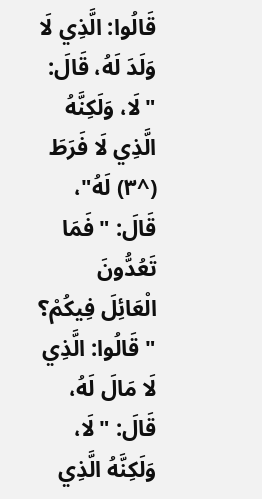قَالُوا: الَّذِي لَا وَلَدَ لَهُ، قَالَ: "لَا، وَلَكِنَّهُ الَّذِي لَا فَرَطَ (^٣) لَهُ"، قَالَ: "فَمَا تَعُدُّونَ الْعَائِلَ فِيكُمْ؟ " قَالُوا: الَّذِي لَا مَالَ لَهُ، قَالَ: "لَا، وَلَكِنَّهُ الَّذِي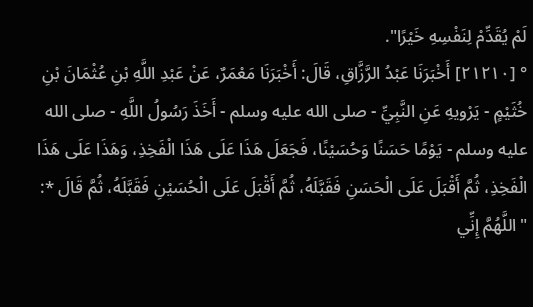لَمْ يُقَدِّمْ لِنَفْسِهِ خَيْرًا".
° [٢١٢١٠] أَخْبَرَنَا عَبْدُ الرَّزَّاقِ، قَالَ: أَخْبَرَنَا مَعْمَرٌ، عَنْ عَبْدِ اللَّهِ بْنِ عُثْمَانَ بْنِ خُثَيْمٍ - يَرْويهِ عَنِ النَّبِيِّ - صلى الله عليه وسلم - أَخَذَ رَسُولُ اللَّهِ - صلى الله عليه وسلم - يَوْمًا حَسَنًا وَحُسَيْنًا، فَجَعَلَ هَذَا عَلَى هَذَا الْفَخِذِ، وَهَذَا عَلَى هَذَا الْفَخِذِ، ثُمَّ أَقْبَلَ عَلَى الْحَسَنِ فَقَبَّلَهُ، ثُمَّ أَقْبَلَ عَلَى الْحُسَيْنِ فَقَبَّلَهُ، ثُمَّ قَالَ *: "اللَّهُمَّ إِنِّي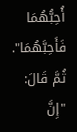أُحِبُّهُمَا فَأَحِبَّهُمَا".
ثُمَّ قَالَ: "إِنَّ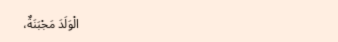الْوَلَدَ مَجْبَنَةٌ،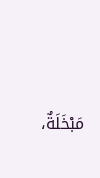مَبْخَلَةٌ،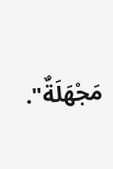مَجْهَلَةٌ".